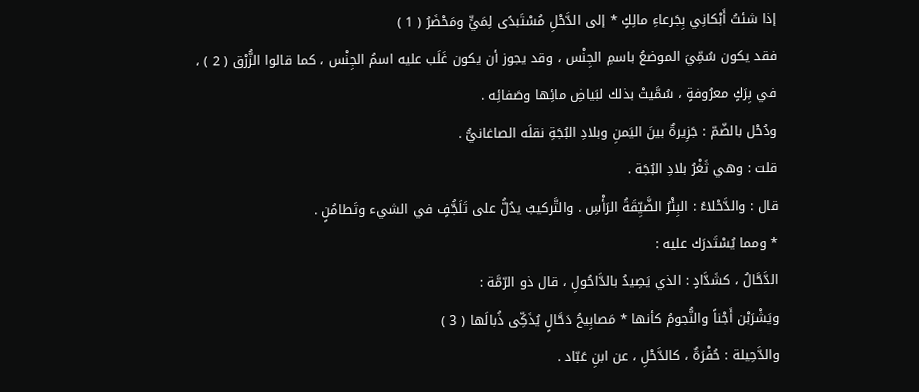إذا شئتُ أَبْكانِي بِجَرعاءِ مالِكٍ * إلى الدَّحْلِ مُسْتَبدًى لِمَيٍّ ومَحْضَرُ ( 1 )
فقد يكون سُمِّيَ الموضعُ باسمِ الجِنْس ، وقد يجوز أن يكون غَلَب عليه اسمُ الجِنْس ، كما قالوا الزُّرْق ( 2 ) ، في بِرَكٍ معرُوفةٍ ، سُمَّيتْ بذلك لبَياضِ مائِها وصَفائِه .
ودُحْل بالضّمّ : جَزِيرةٌ بينَ اليَمنِ وبلادِ البُجَةِ نقلَه الصاغانيُّ .
قلت : وهي ثَغْرُ بلادِ البُجَة .
قال : والدَّحْلاءُ : البِئْرُ الضَّيِّقَةُ الرَأْسِ . والتَّركيبُ يدُلُّ على تَلَجُّفٍ في الشيء وتَطامُنٍ .
* ومما يُسْتَدرَك عليه :
الدَّحَّالُ ، كشَدَّادٍ : الذي يَصِيدُ بالدَّاحُولِ ، قال ذو الرّمَّة :
ويَشْرَبْن أَجْناً والنُّجومُ كأنها * مَصابِيحُ دَحَّالٍ يُذَكِّى ذُبالَها ( 3 )
والدَّحِيلة : حُفْرَةٌ ، كالدَّحْلِ ، عن ابنِ عَبّاد .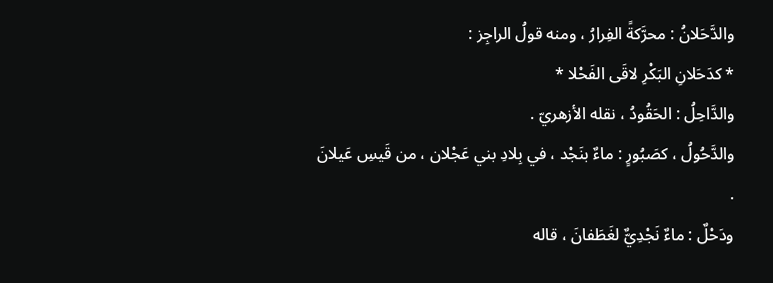والدَّحَلانُ : محرَّكةً الفِرارُ ، ومنه قولُ الراجِز :
* كدَحَلانِ البَكْرِ لاقَى الفَحْلا *
والدَّاحِلُ : الحَقُودُ ، نقله الأزهريّ .
والدَّحُولُ ، كصَبُورٍ : ماءٌ بنَجْد ، في بِلادِ بني عَجْلان ، من قَيسِ عَيلانَ .
ودَحْلٌ : ماءٌ نَجْدِيٌّ لغَطَفانَ ، قاله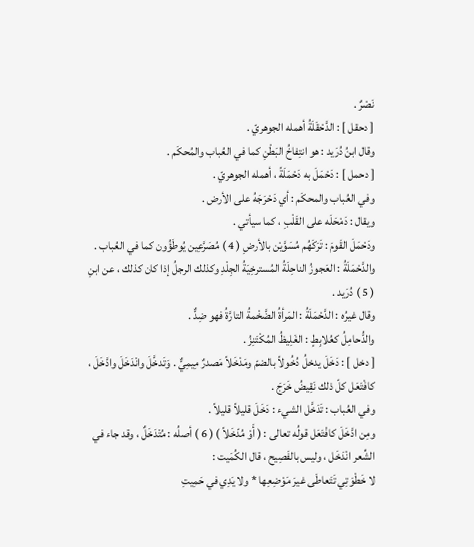نَصْرٌ .
[ دحقل ] : الدَّحْقَلَةُ أهمله الجوهريّ .
وقال ابنُ دُرَيد : هو انتِفاخُ البَطْنِ كما في العُباب والمُحكَم .
[ دحمل ] : دَحْمَلَ به دَحْمَلَةً ، أهمله الجوهريّ .
وفي العُباب والمحكَم : أي دَحْرَجَهُ على الأرض .
ويقال : دَمْحَلَه على القَلْبِ ، كما سيأتي .
ودَحْمَلَ القَومَ : تَرَكَهُم مُسَوَّيْن بالأرضِ ( 4 ) مُصَرَّعِين يُوطَؤُون كما في العُباب .
والدَّحْمَلَةُ : العَجوزُ الناحِلَةُ المُسترخِيَةُ الجِلْدِ وكذلك الرجلُ إذا كان كذلك ، عن ابنِ ( 5 ) دُرَيد .
وقال غيرُه : الدَّحْمَلَةُ : المَرأةُ الضَّخْمةُ التارَّةُ فهو ضِدٌّ .
والدُّحامِلُ كعُلابِطٍ : الغَلِيظُ المُكْتَنِزُ .
[ دخل ] : دَخَلَ يدخلُ دُخُولاً بالضمّ ومَدْخَلاً مَصدرٌ مِيمِيٌّ . وَتَدخَّلَ وانْدَخَلَ وادَّخَلَ ، كافْتَعَل كلّ ذلك نَقِيضُ خَرَجَ .
وفي العُباب : تَدَخَّل الشيء : دَخَلَ قليلاً قليلاً .
ومِن ادَّخَلَ كافْتَعَل قولُه تعالى : ( أَوْ مُدّخَلاً ) ( 6 ) أصلُه : مُتْدَخَلٌ ، وقد جاء في الشِّعر انْدَخَل ، وليس بالفَصِيح ، قال الكُمَيت :
لا خَطْوَتِي تَتَعاطَى غيرَ مَوْضِعِها * ولا يَدِي في حَمِيتِ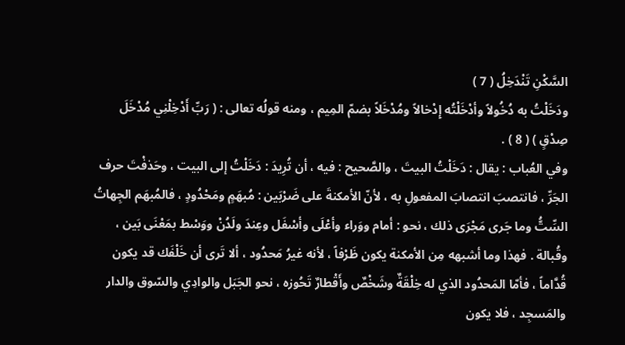السَّكْنِ تَنْدَخِلُ ( 7 )
ودَخَلْتُ به دُخُولاً وأدْخَلْتُه إِدْخالاً ومُدْخَلاً بضمّ المِيم ، ومنه قولُه تعالى : ( رَبِّ أَدْخِلْنِي مُدْخَلَ صِدْقٍ ) ( 8 ) .
وفي العُباب : يقال : دَخَلْتُ البيتَ ، والصَّحيح : فيه ، أن تُرِيدَ : دَخَلْتُ إلى البيت ، وحَذفْتَ حرف الجَرِّ ، فانتصبَ انتصابَ المفعولِ به ، لأنّ الأمكنةَ على ضَرْبَين : مُبهَمٍ ومَحْدُودٍ ، فالمُبهَم الجِهاتُ السِّتُّ وما جَرى مَجْرَى ذلك ، نحو : أمام ووَراء وأعْلَى وأسْفَل وعِندَ ولَدُنْ ووَسْط بمَعْنَى بَين ، وقُبالة . فهذا وما أشبهه مِن الأمكنة يكون ظَرْفاً ، لأنه غيرُ مَحدُود ، ألا تَرى أن خَلْفَك قد يكون قُدَّاماً ، فأمّا المَحدُود الذي له خِلْقَةٌ وشَخْصٌ وأَقْطارٌ تَحُوزه ، نحو الجَبَل والوادِي والسّوق والدار والمَسجِد ، فلا يكون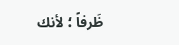ظَرفاً ؛ لأنك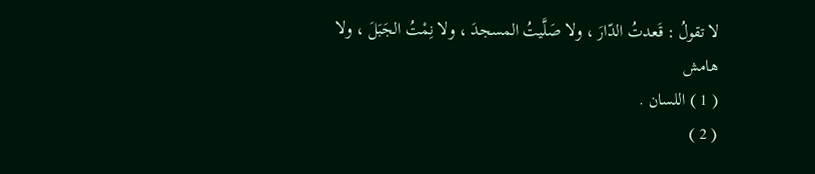لا تقولُ : قَعدتُ الدّارَ ، ولا صَلَّيتُ المسجدَ ، ولا نِمْتُ الجَبَلَ ، ولا
هامش
( 1 ) اللسان .
( 2 )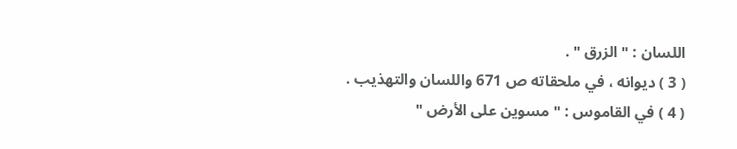اللسان : " الزرق " .
( 3 ) ديوانه ، في ملحقاته ص 671 واللسان والتهذيب .
( 4 ) في القاموس : " مسوين على الأرض "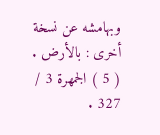وبهامشه عن نسخة أخرى : بالأرض .
( 5 ) الجمهرة 3 / 327 .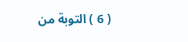( 6 ) التوبة من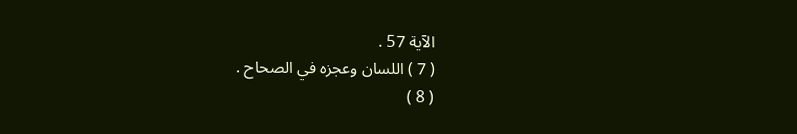الآية 57 .
( 7 ) اللسان وعجزه في الصحاح .
( 8 )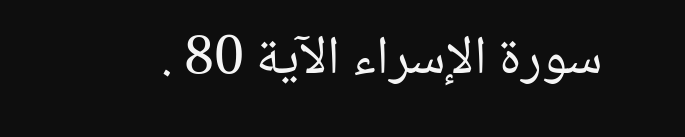سورة الإسراء الآية 80 .